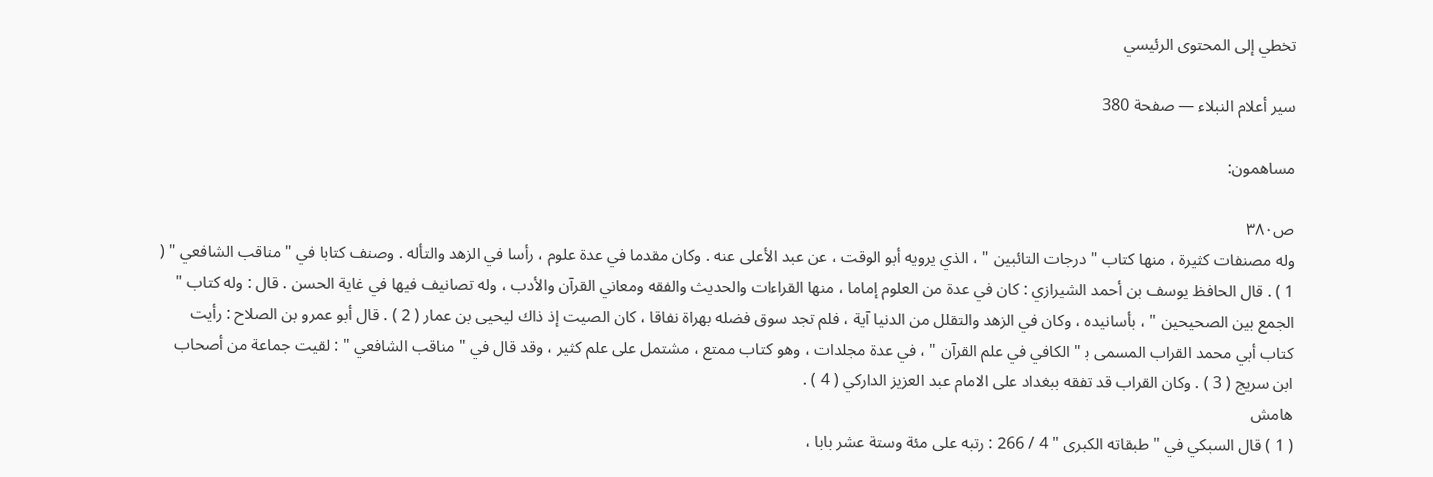تخطي إلى المحتوى الرئيسي

سير أعلام النبلاء — صفحة 380

مساهمون:

ص٣٨٠
وله مصنفات كثيرة ، منها كتاب " درجات التائبين " ، الذي يرويه أبو الوقت ، عن عبد الأعلى عنه . وكان مقدما في عدة علوم ، رأسا في الزهد والتأله . وصنف كتابا في " مناقب الشافعي " ( 1 ) . قال الحافظ يوسف بن أحمد الشيرازي : كان في عدة من العلوم إماما ، منها القراءات والحديث والفقه ومعاني القرآن والأدب ، وله تصانيف فيها في غاية الحسن . قال : وله كتاب " الجمع بين الصحيحين " ، بأسانيده ، وكان في الزهد والتقلل من الدنيا آية ، فلم تجد سوق فضله بهراة نفاقا ، كان الصيت إذ ذاك ليحيى بن عمار ( 2 ) . قال أبو عمرو بن الصلاح : رأيت كتاب أبي محمد القراب المسمى ب‍ " الكافي في علم القرآن " ، في عدة مجلدات ، وهو كتاب ممتع ، مشتمل على علم كثير ، وقد قال في " مناقب الشافعي " : لقيت جماعة من أصحاب ابن سريج ( 3 ) . وكان القراب قد تفقه ببغداد على الامام عبد العزيز الداركي ( 4 ) .
هامش
( 1 ) قال السبكي في " طبقاته الكبرى " 4 / 266 : رتبه على مئة وستة عشر بابا ،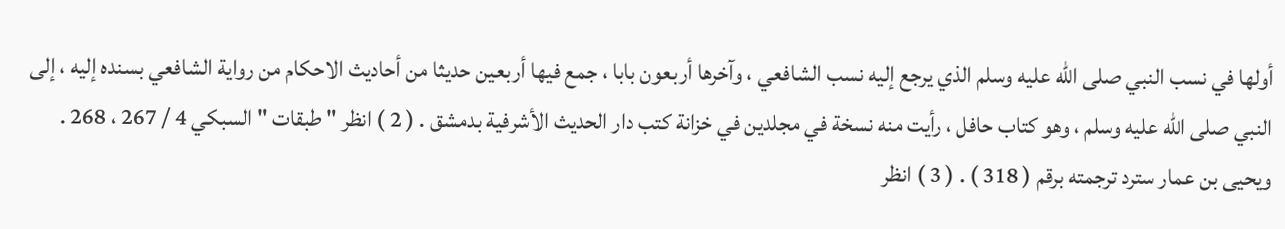أولها في نسب النبي صلى الله عليه وسلم الذي يرجع إليه نسب الشافعي ، وآخرها أربعون بابا ، جمع فيها أربعين حديثا من أحاديث الاحكام من رواية الشافعي بسنده إليه ، إلى النبي صلى الله عليه وسلم ، وهو كتاب حافل ، رأيت منه نسخة في مجلدين في خزانة كتب دار الحديث الأشرفية بدمشق . ( 2 ) انظر " طبقات " السبكي 4 / 267 ، 268 . ويحيى بن عمار سترد ترجمته برقم ( 318 ) . ( 3 ) انظر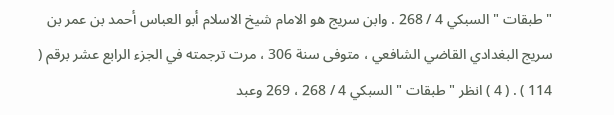" طبقات " السبكي 4 / 268 . وابن سريج هو الامام شيخ الاسلام أبو العباس أحمد بن عمر بن سريج البغدادي القاضي الشافعي ، متوفى سنة 306 ، مرت ترجمته في الجزء الرابع عشر برقم ( 114 ) . ( 4 ) انظر " طبقات " السبكي 4 / 268 ، 269 وعبد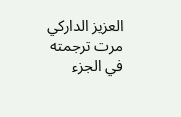العزيز الداركي مرت ترجمته في الجزء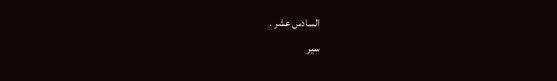السادس عشر .
سير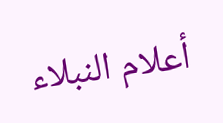أعلام النبلاء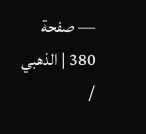— صفحة 380 | الذهبي /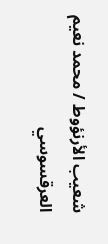شعيب الأرنؤوط / محمد نعيم العرقسوسي